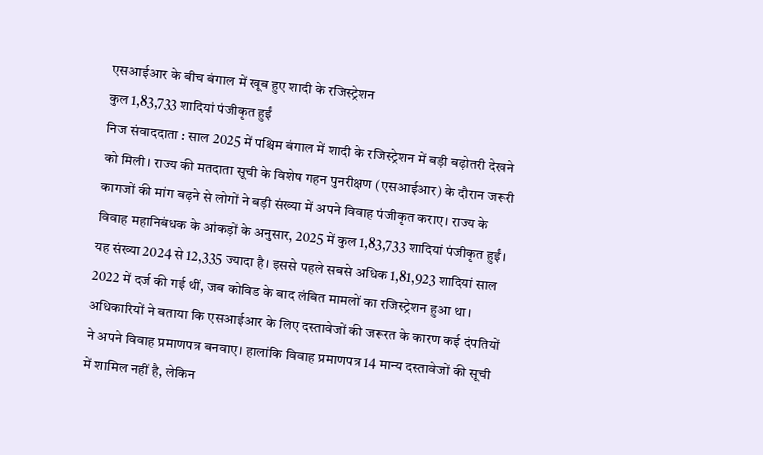एसआईआर के बीच बंगाल में खूब हुए शादी के रजिस्ट्रेशन
कुल 1,83,733 शादियां पंजीकृत हुईं
निज संवाददाता : साल 2025 में पश्चिम बंगाल में शादी के रजिस्ट्रेशन में बड़ी बढ़ोतरी देखने को मिली। राज्य की मतदाता सूची के विशेष गहन पुनरीक्षण (एसआईआर) के दौरान जरूरी कागजों की मांग बढ़ने से लोगों ने बड़ी संख्या में अपने विवाह पंजीकृत कराए। राज्य के विवाह महानिबंधक के आंकड़ों के अनुसार, 2025 में कुल 1,83,733 शादियां पंजीकृत हुईं। यह संख्या 2024 से 12,335 ज्यादा है। इससे पहले सबसे अधिक 1,81,923 शादियां साल 2022 में दर्ज की गई थीं, जब कोविड के बाद लंबित मामलों का रजिस्ट्रेशन हुआ था।
अधिकारियों ने बताया कि एसआईआर के लिए दस्तावेजों की जरूरत के कारण कई दंपतियों ने अपने विवाह प्रमाणपत्र बनवाए। हालांकि विवाह प्रमाणपत्र 14 मान्य दस्तावेजों की सूची में शामिल नहीं है, लेकिन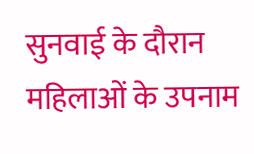सुनवाई के दौरान महिलाओं के उपनाम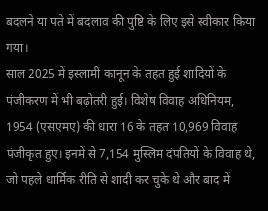बदलने या पते में बदलाव की पुष्टि के लिए इसे स्वीकार किया गया।
साल 2025 में इस्लामी कानून के तहत हुई शादियों के पंजीकरण में भी बढ़ोतरी हुई। विशेष विवाह अधिनियम, 1954 (एसएमए) की धारा 16 के तहत 10,969 विवाह पंजीकृत हुए। इनमें से 7,154 मुस्लिम दंपतियों के विवाह थे, जो पहले धार्मिक रीति से शादी कर चुके थे और बाद में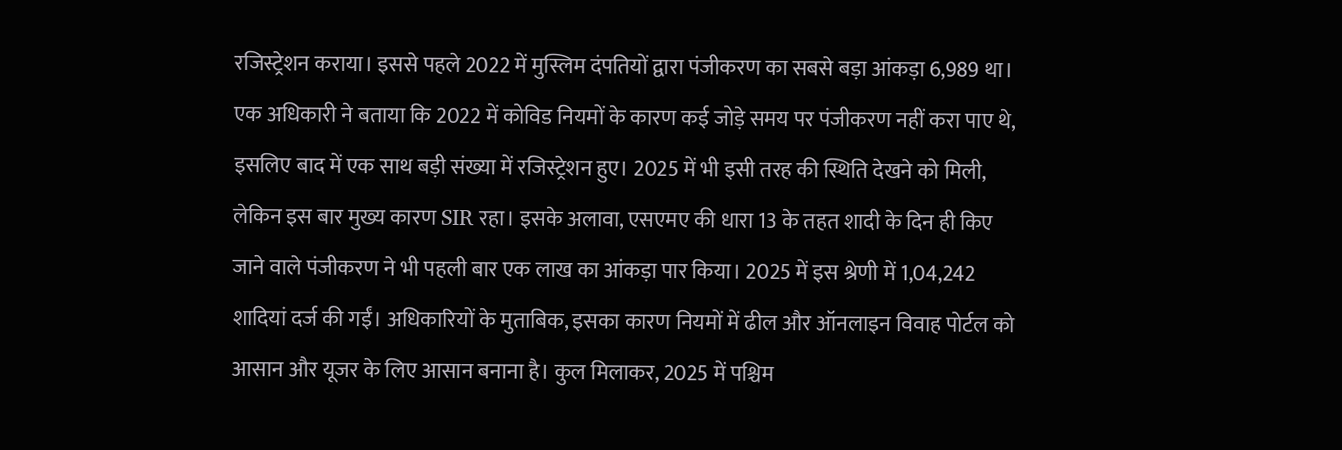रजिस्ट्रेशन कराया। इससे पहले 2022 में मुस्लिम दंपतियों द्वारा पंजीकरण का सबसे बड़ा आंकड़ा 6,989 था।
एक अधिकारी ने बताया कि 2022 में कोविड नियमों के कारण कई जोड़े समय पर पंजीकरण नहीं करा पाए थे, इसलिए बाद में एक साथ बड़ी संख्या में रजिस्ट्रेशन हुए। 2025 में भी इसी तरह की स्थिति देखने को मिली, लेकिन इस बार मुख्य कारण SIR रहा। इसके अलावा, एसएमए की धारा 13 के तहत शादी के दिन ही किए जाने वाले पंजीकरण ने भी पहली बार एक लाख का आंकड़ा पार किया। 2025 में इस श्रेणी में 1,04,242 शादियां दर्ज की गईं। अधिकारियों के मुताबिक, इसका कारण नियमों में ढील और ऑनलाइन विवाह पोर्टल को आसान और यूजर के लिए आसान बनाना है। कुल मिलाकर, 2025 में पश्चिम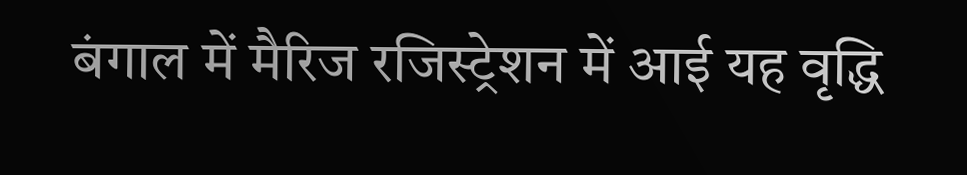बंगाल में मैरिज रजिस्ट्रेशन में आई यह वृद्धि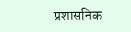प्रशासनिक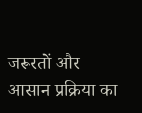जरूरतों और आसान प्रक्रिया का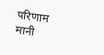परिणाम मानी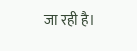जा रही है।